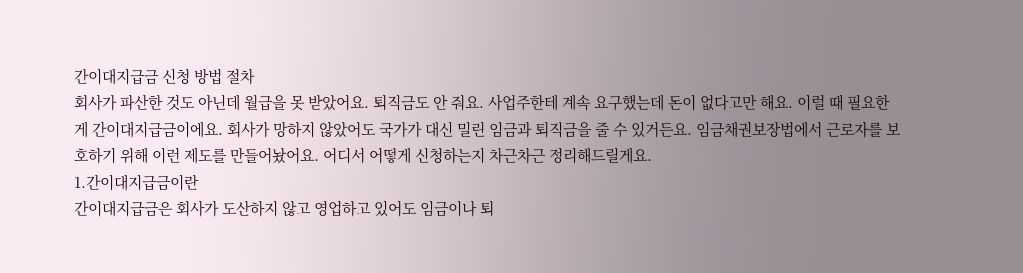간이대지급금 신청 방법 절차
회사가 파산한 것도 아닌데 월급을 못 받았어요. 퇴직금도 안 줘요. 사업주한테 계속 요구했는데 돈이 없다고만 해요. 이럴 때 필요한 게 간이대지급금이에요. 회사가 망하지 않았어도 국가가 대신 밀린 임금과 퇴직금을 줄 수 있거든요. 임금채권보장법에서 근로자를 보호하기 위해 이런 제도를 만들어놨어요. 어디서 어떻게 신청하는지 차근차근 정리해드릴게요.
1.간이대지급금이란
간이대지급금은 회사가 도산하지 않고 영업하고 있어도 임금이나 퇴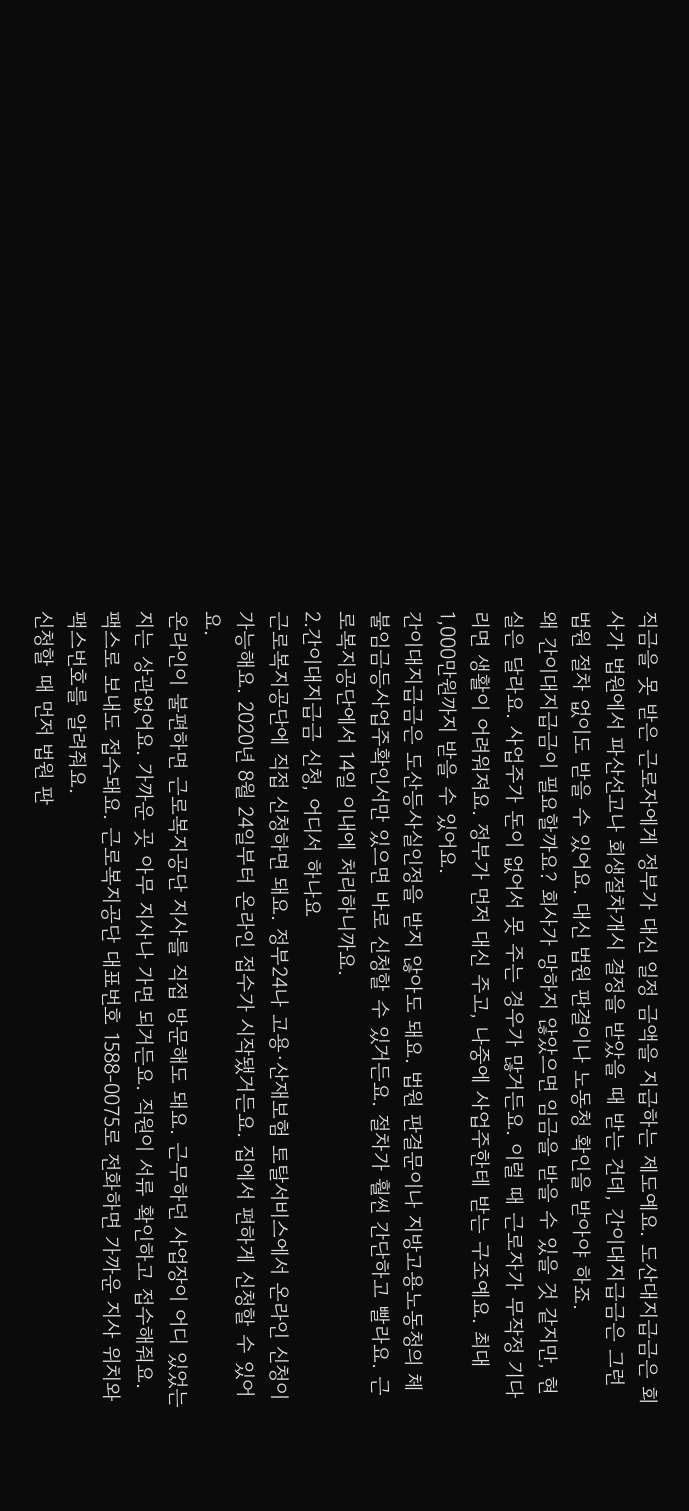직금을 못 받은 근로자에게 정부가 대신 일정 금액을 지급하는 제도예요. 도산대지급금은 회사가 법원에서 파산선고나 회생절차개시 결정을 받았을 때 받는 건데, 간이대지급금은 그런 법원 절차 없이도 받을 수 있어요. 대신 법원 판결이나 노동청 확인을 받아야 하죠.
왜 간이대지급금이 필요할까요? 회사가 망하지 않았으면 임금을 받을 수 있을 것 같지만, 현실은 달라요. 사업주가 돈이 없어서 못 주는 경우가 많거든요. 이럴 때 근로자가 무작정 기다리면 생활이 어려워져요. 정부가 먼저 대신 주고, 나중에 사업주한테 받는 구조예요. 최대 1,000만원까지 받을 수 있어요.
간이대지급금은 도산등사실인정을 받지 않아도 돼요. 법원 판결문이나 지방고용노동청의 체불임금등사업주확인서만 있으면 바로 신청할 수 있거든요. 절차가 훨씬 간단하고 빨라요. 근로복지공단에서 14일 이내에 처리하니까요.
2.간이대지급금 신청, 어디서 하나요
근로복지공단에 직접 신청하면 돼요. 정부24나 고용·산재보험 토탈서비스에서 온라인 신청이 가능해요. 2020년 8월 24일부터 온라인 접수가 시작됐거든요. 집에서 편하게 신청할 수 있어요.
온라인이 불편하면 근로복지공단 지사를 직접 방문해도 돼요. 근무하던 사업장이 어디 있었는지는 상관없어요. 가까운 곳 아무 지사나 가면 되거든요. 직원이 서류 확인하고 접수해줘요. 팩스로 보내도 접수돼요. 근로복지공단 대표번호 1588-0075로 전화하면 가까운 지사 위치와 팩스번호를 알려줘요.
신청할 때 먼저 법원 판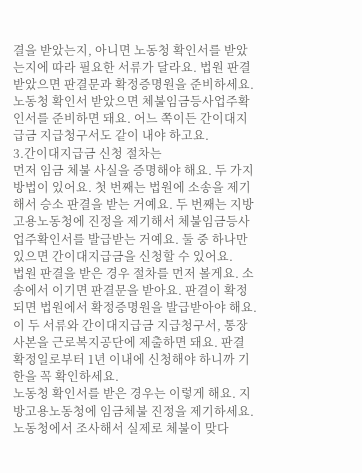결을 받았는지, 아니면 노동청 확인서를 받았는지에 따라 필요한 서류가 달라요. 법원 판결 받았으면 판결문과 확정증명원을 준비하세요. 노동청 확인서 받았으면 체불임금등사업주확인서를 준비하면 돼요. 어느 쪽이든 간이대지급금 지급청구서도 같이 내야 하고요.
3.간이대지급금 신청 절차는
먼저 임금 체불 사실을 증명해야 해요. 두 가지 방법이 있어요. 첫 번째는 법원에 소송을 제기해서 승소 판결을 받는 거예요. 두 번째는 지방고용노동청에 진정을 제기해서 체불임금등사업주확인서를 발급받는 거예요. 둘 중 하나만 있으면 간이대지급금을 신청할 수 있어요.
법원 판결을 받은 경우 절차를 먼저 볼게요. 소송에서 이기면 판결문을 받아요. 판결이 확정되면 법원에서 확정증명원을 발급받아야 해요. 이 두 서류와 간이대지급금 지급청구서, 통장 사본을 근로복지공단에 제출하면 돼요. 판결 확정일로부터 1년 이내에 신청해야 하니까 기한을 꼭 확인하세요.
노동청 확인서를 받은 경우는 이렇게 해요. 지방고용노동청에 임금체불 진정을 제기하세요. 노동청에서 조사해서 실제로 체불이 맞다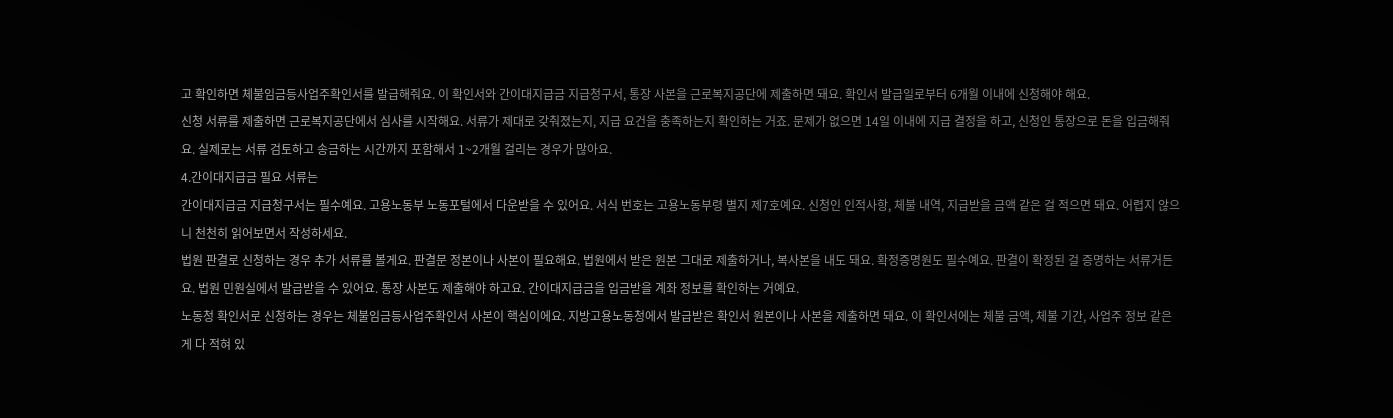고 확인하면 체불임금등사업주확인서를 발급해줘요. 이 확인서와 간이대지급금 지급청구서, 통장 사본을 근로복지공단에 제출하면 돼요. 확인서 발급일로부터 6개월 이내에 신청해야 해요.
신청 서류를 제출하면 근로복지공단에서 심사를 시작해요. 서류가 제대로 갖춰졌는지, 지급 요건을 충족하는지 확인하는 거죠. 문제가 없으면 14일 이내에 지급 결정을 하고, 신청인 통장으로 돈을 입금해줘요. 실제로는 서류 검토하고 송금하는 시간까지 포함해서 1~2개월 걸리는 경우가 많아요.
4.간이대지급금 필요 서류는
간이대지급금 지급청구서는 필수예요. 고용노동부 노동포털에서 다운받을 수 있어요. 서식 번호는 고용노동부령 별지 제7호예요. 신청인 인적사항, 체불 내역, 지급받을 금액 같은 걸 적으면 돼요. 어렵지 않으니 천천히 읽어보면서 작성하세요.
법원 판결로 신청하는 경우 추가 서류를 볼게요. 판결문 정본이나 사본이 필요해요. 법원에서 받은 원본 그대로 제출하거나, 복사본을 내도 돼요. 확정증명원도 필수예요. 판결이 확정된 걸 증명하는 서류거든요. 법원 민원실에서 발급받을 수 있어요. 통장 사본도 제출해야 하고요. 간이대지급금을 입금받을 계좌 정보를 확인하는 거예요.
노동청 확인서로 신청하는 경우는 체불임금등사업주확인서 사본이 핵심이에요. 지방고용노동청에서 발급받은 확인서 원본이나 사본을 제출하면 돼요. 이 확인서에는 체불 금액, 체불 기간, 사업주 정보 같은 게 다 적혀 있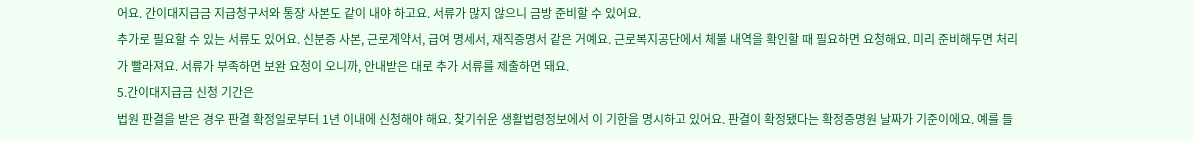어요. 간이대지급금 지급청구서와 통장 사본도 같이 내야 하고요. 서류가 많지 않으니 금방 준비할 수 있어요.
추가로 필요할 수 있는 서류도 있어요. 신분증 사본, 근로계약서, 급여 명세서, 재직증명서 같은 거예요. 근로복지공단에서 체불 내역을 확인할 때 필요하면 요청해요. 미리 준비해두면 처리가 빨라져요. 서류가 부족하면 보완 요청이 오니까, 안내받은 대로 추가 서류를 제출하면 돼요.
5.간이대지급금 신청 기간은
법원 판결을 받은 경우 판결 확정일로부터 1년 이내에 신청해야 해요. 찾기쉬운 생활법령정보에서 이 기한을 명시하고 있어요. 판결이 확정됐다는 확정증명원 날짜가 기준이에요. 예를 들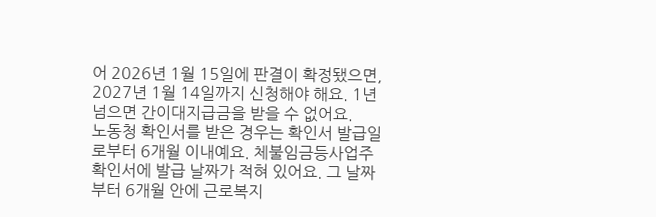어 2026년 1월 15일에 판결이 확정됐으면, 2027년 1월 14일까지 신청해야 해요. 1년 넘으면 간이대지급금을 받을 수 없어요.
노동청 확인서를 받은 경우는 확인서 발급일로부터 6개월 이내예요. 체불임금등사업주확인서에 발급 날짜가 적혀 있어요. 그 날짜부터 6개월 안에 근로복지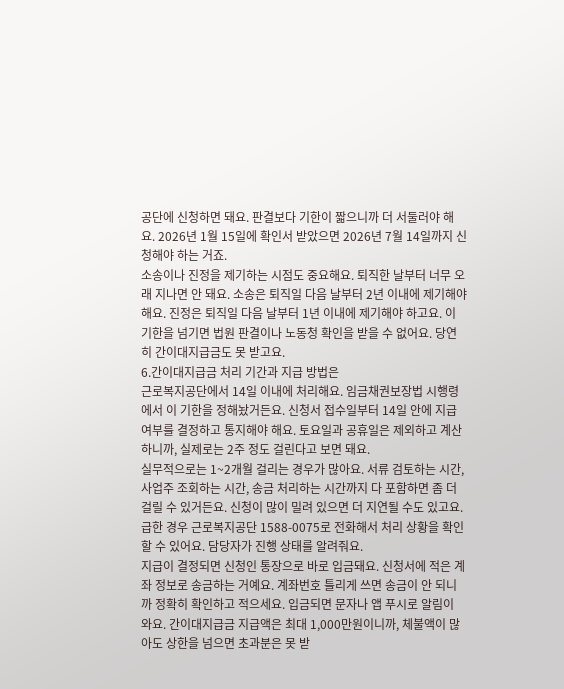공단에 신청하면 돼요. 판결보다 기한이 짧으니까 더 서둘러야 해요. 2026년 1월 15일에 확인서 받았으면 2026년 7월 14일까지 신청해야 하는 거죠.
소송이나 진정을 제기하는 시점도 중요해요. 퇴직한 날부터 너무 오래 지나면 안 돼요. 소송은 퇴직일 다음 날부터 2년 이내에 제기해야 해요. 진정은 퇴직일 다음 날부터 1년 이내에 제기해야 하고요. 이 기한을 넘기면 법원 판결이나 노동청 확인을 받을 수 없어요. 당연히 간이대지급금도 못 받고요.
6.간이대지급금 처리 기간과 지급 방법은
근로복지공단에서 14일 이내에 처리해요. 임금채권보장법 시행령에서 이 기한을 정해놨거든요. 신청서 접수일부터 14일 안에 지급 여부를 결정하고 통지해야 해요. 토요일과 공휴일은 제외하고 계산하니까, 실제로는 2주 정도 걸린다고 보면 돼요.
실무적으로는 1~2개월 걸리는 경우가 많아요. 서류 검토하는 시간, 사업주 조회하는 시간, 송금 처리하는 시간까지 다 포함하면 좀 더 걸릴 수 있거든요. 신청이 많이 밀려 있으면 더 지연될 수도 있고요. 급한 경우 근로복지공단 1588-0075로 전화해서 처리 상황을 확인할 수 있어요. 담당자가 진행 상태를 알려줘요.
지급이 결정되면 신청인 통장으로 바로 입금돼요. 신청서에 적은 계좌 정보로 송금하는 거예요. 계좌번호 틀리게 쓰면 송금이 안 되니까 정확히 확인하고 적으세요. 입금되면 문자나 앱 푸시로 알림이 와요. 간이대지급금 지급액은 최대 1,000만원이니까, 체불액이 많아도 상한을 넘으면 초과분은 못 받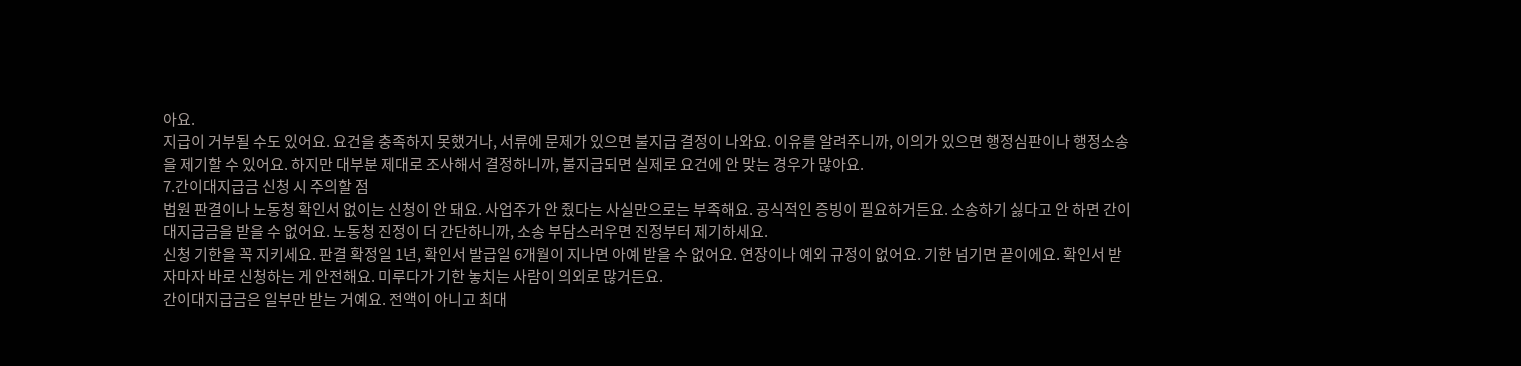아요.
지급이 거부될 수도 있어요. 요건을 충족하지 못했거나, 서류에 문제가 있으면 불지급 결정이 나와요. 이유를 알려주니까, 이의가 있으면 행정심판이나 행정소송을 제기할 수 있어요. 하지만 대부분 제대로 조사해서 결정하니까, 불지급되면 실제로 요건에 안 맞는 경우가 많아요.
7.간이대지급금 신청 시 주의할 점
법원 판결이나 노동청 확인서 없이는 신청이 안 돼요. 사업주가 안 줬다는 사실만으로는 부족해요. 공식적인 증빙이 필요하거든요. 소송하기 싫다고 안 하면 간이대지급금을 받을 수 없어요. 노동청 진정이 더 간단하니까, 소송 부담스러우면 진정부터 제기하세요.
신청 기한을 꼭 지키세요. 판결 확정일 1년, 확인서 발급일 6개월이 지나면 아예 받을 수 없어요. 연장이나 예외 규정이 없어요. 기한 넘기면 끝이에요. 확인서 받자마자 바로 신청하는 게 안전해요. 미루다가 기한 놓치는 사람이 의외로 많거든요.
간이대지급금은 일부만 받는 거예요. 전액이 아니고 최대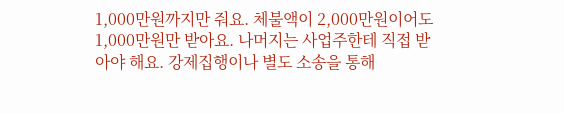1,000만원까지만 줘요. 체불액이 2,000만원이어도 1,000만원만 받아요. 나머지는 사업주한테 직접 받아야 해요. 강제집행이나 별도 소송을 통해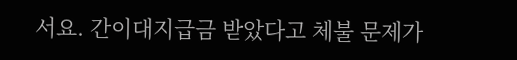서요. 간이대지급금 받았다고 체불 문제가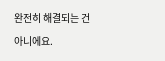완전히 해결되는 건 아니에요.